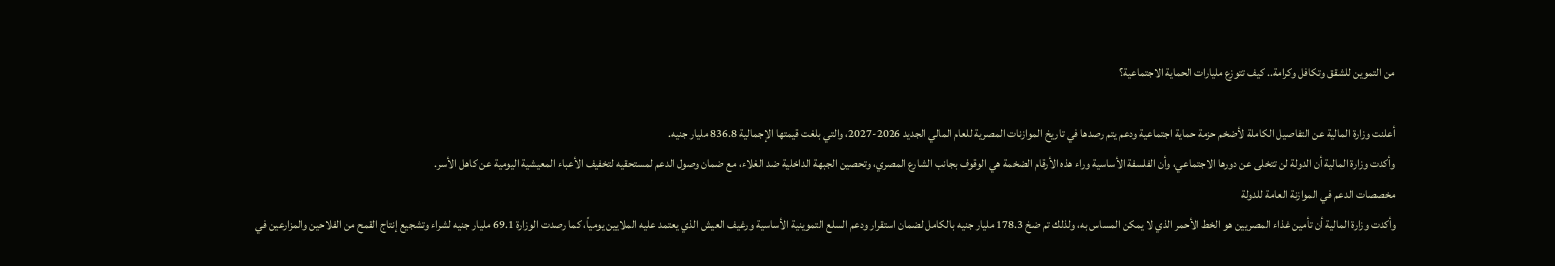من التموين للشقق وتكافل وكرامة.. كيف تتوزع مليارات الحماية الاجتماعية؟

أعلنت وزارة المالية عن التفاصيل الكاملة لأضخم حزمة حماية اجتماعية ودعم يتم رصدها في تاريخ الموازنات المصرية للعام المالي الجديد 2026-2027، والتي بلغت قيمتها الإجمالية 836.8 مليار جنيه.
وأكدت وزارة المالية أن الدولة لن تتخلى عن دورها الاجتماعي، وأن الفلسفة الأساسية وراء هذه الأرقام الضخمة هي الوقوف بجانب الشارع المصري، وتحصين الجبهة الداخلية ضد الغلاء، مع ضمان وصول الدعم لمستحقيه لتخفيف الأعباء المعيشية اليومية عن كاهل الأسر.
مخصصات الدعم في الموازنة العامة للدولة
وأكدت وزارة المالية أن تأمين غذاء المصريين هو الخط الأحمر الذي لا يمكن المساس به، ولذلك تم ضخ 178.3 مليار جنيه بالكامل لضمان استقرار ودعم السلع التموينية الأساسية ورغيف العيش الذي يعتمد عليه الملايين يومياً، كما رصدت الوزارة 69.1 مليار جنيه لشراء وتشجيع إنتاج القمح من الفلاحين والمزارعين في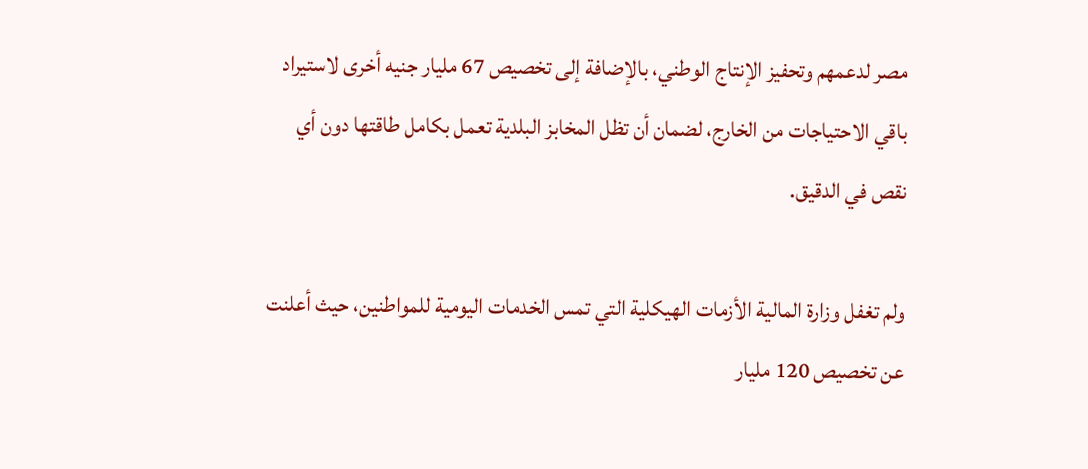مصر لدعمهم وتحفيز الإنتاج الوطني، بالإضافة إلى تخصيص 67 مليار جنيه أخرى لاستيراد باقي الاحتياجات من الخارج، لضمان أن تظل المخابز البلدية تعمل بكامل طاقتها دون أي نقص في الدقيق.

ولم تغفل وزارة المالية الأزمات الهيكلية التي تمس الخدمات اليومية للمواطنين، حيث أعلنت عن تخصيص 120 مليار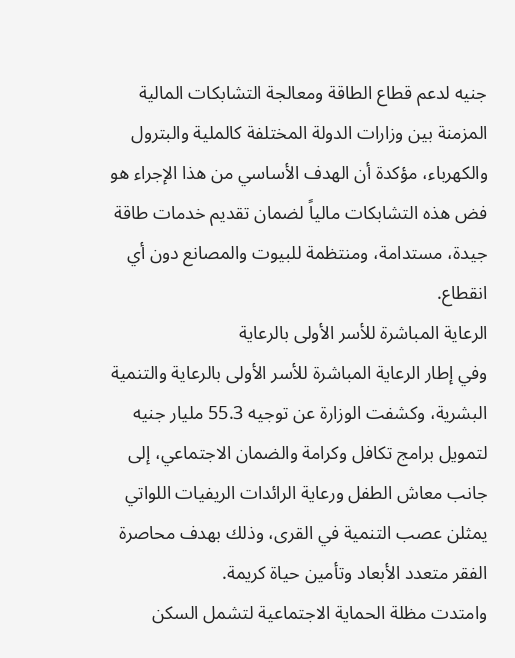جنيه لدعم قطاع الطاقة ومعالجة التشابكات المالية المزمنة بين وزارات الدولة المختلفة كالملية والبترول والكهرباء، مؤكدة أن الهدف الأساسي من هذا الإجراء هو فض هذه التشابكات مالياً لضمان تقديم خدمات طاقة جيدة، مستدامة، ومنتظمة للبيوت والمصانع دون أي انقطاع.
الرعاية المباشرة للأسر الأولى بالرعاية
وفي إطار الرعاية المباشرة للأسر الأولى بالرعاية والتنمية البشرية، وكشفت الوزارة عن توجيه 55.3 مليار جنيه لتمويل برامج تكافل وكرامة والضمان الاجتماعي، إلى جانب معاش الطفل ورعاية الرائدات الريفيات اللواتي يمثلن عصب التنمية في القرى، وذلك بهدف محاصرة الفقر متعدد الأبعاد وتأمين حياة كريمة.
وامتدت مظلة الحماية الاجتماعية لتشمل السكن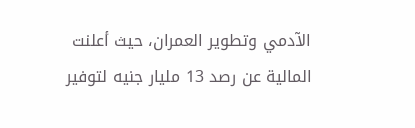الآدمي وتطوير العمران، حيث أعلنت المالية عن رصد 13 مليار جنيه لتوفير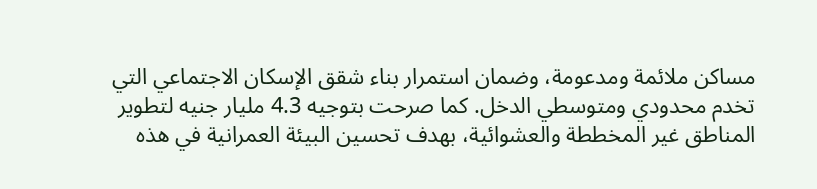مساكن ملائمة ومدعومة، وضمان استمرار بناء شقق الإسكان الاجتماعي التي تخدم محدودي ومتوسطي الدخل. كما صرحت بتوجيه 4.3 مليار جنيه لتطوير المناطق غير المخططة والعشوائية، بهدف تحسين البيئة العمرانية في هذه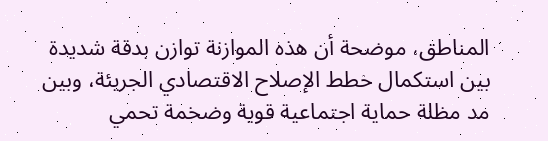المناطق، موضحة أن هذه الموازنة توازن بدقة شديدة بين استكمال خطط الإصلاح الاقتصادي الجريئة، وبين مد مظلة حماية اجتماعية قوية وضخمة تحمي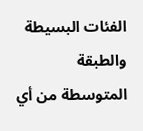الفئات البسيطة والطبقة المتوسطة من أي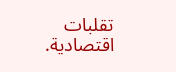تقلبات اقتصادية.